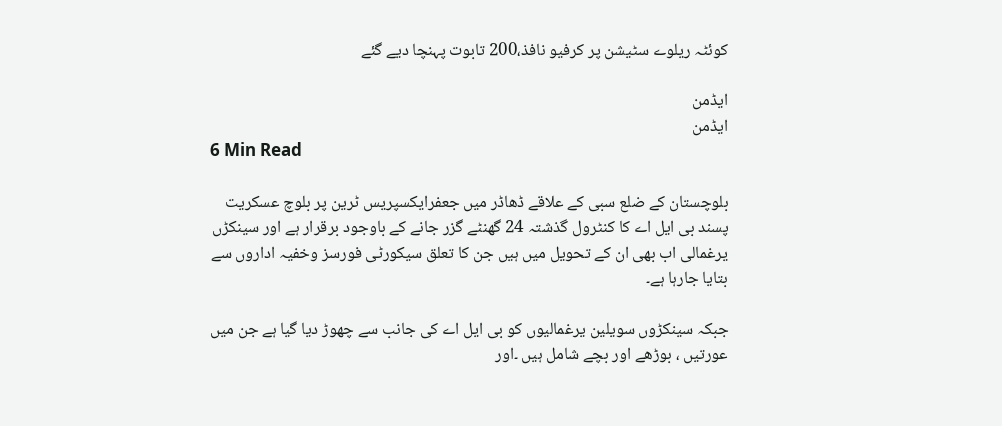کوئٹہ ریلوے سٹیشن پر کرفیو نافذ،200 تابوت پہنچا دیے گئے

ایڈمن
ایڈمن
6 Min Read

بلوچستان کے ضلع سبی کے علاقے ڈھاڈر میں جعفرایکسپریس ٹرین پر بلوچ عسکریت پسند بی ایل اے کا کنٹرول گذشتہ 24 گھنٹے گزر جانے کے باوجود برقرار ہے اور سینکڑں یرغمالی اب بھی ان کے تحویل میں ہیں جن کا تعلق سیکورٹی فورسز وخفیہ اداروں سے بتایا جارہا ہے۔

جبکہ سینکڑوں سویلین یرغمالیوں کو بی ایل اے کی جانب سے چھوڑ دیا گیا ہے جن میں عورتیں ، بوڑھے اور بچے شامل ہیں ۔اور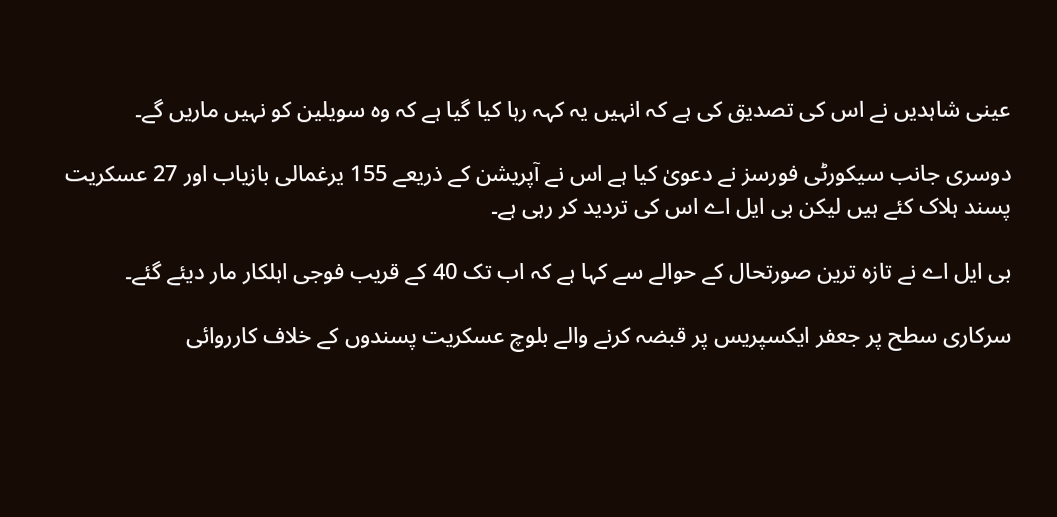عینی شاہدیں نے اس کی تصدیق کی ہے کہ انہیں یہ کہہ رہا کیا گیا ہے کہ وہ سویلین کو نہیں ماریں گے۔

دوسری جانب سیکورٹی فورسز نے دعویٰ کیا ہے اس نے آپریشن کے ذریعے 155 یرغمالی بازیاب اور 27 عسکریت پسند ہلاک کئے ہیں لیکن بی ایل اے اس کی تردید کر رہی ہے۔

بی ایل اے نے تازہ ترین صورتحال کے حوالے سے کہا ہے کہ اب تک 40 کے قریب فوجی اہلکار مار دیئے گئے۔

سرکاری سطح پر جعفر ایکسپریس پر قبضہ کرنے والے بلوچ عسکریت پسندوں کے خلاف کارروائی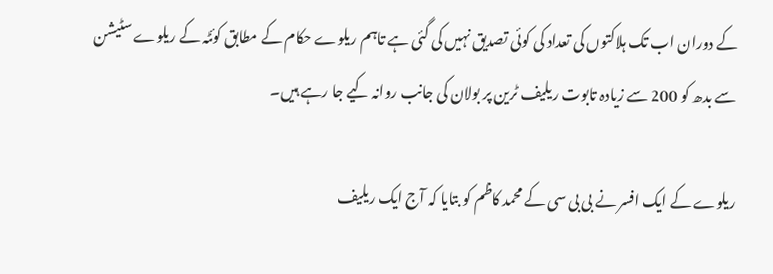کے دوران اب تک ہلاکتوں کی تعداد کی کوئی تصدیق نہیں کی گئی ہے تاہم ریلوے حکام کے مطابق کوئٹہ کے ریلوے سٹیشن سے بدھ کو 200 سے زیادہ تابوت ریلیف ٹرین پر بولان کی جانب روانہ کیے جا رہے ہیں۔

ریلوے کے ایک افسر نے بی بی سی کے محمد کاظم کو بتایا کہ آج ایک ریلیف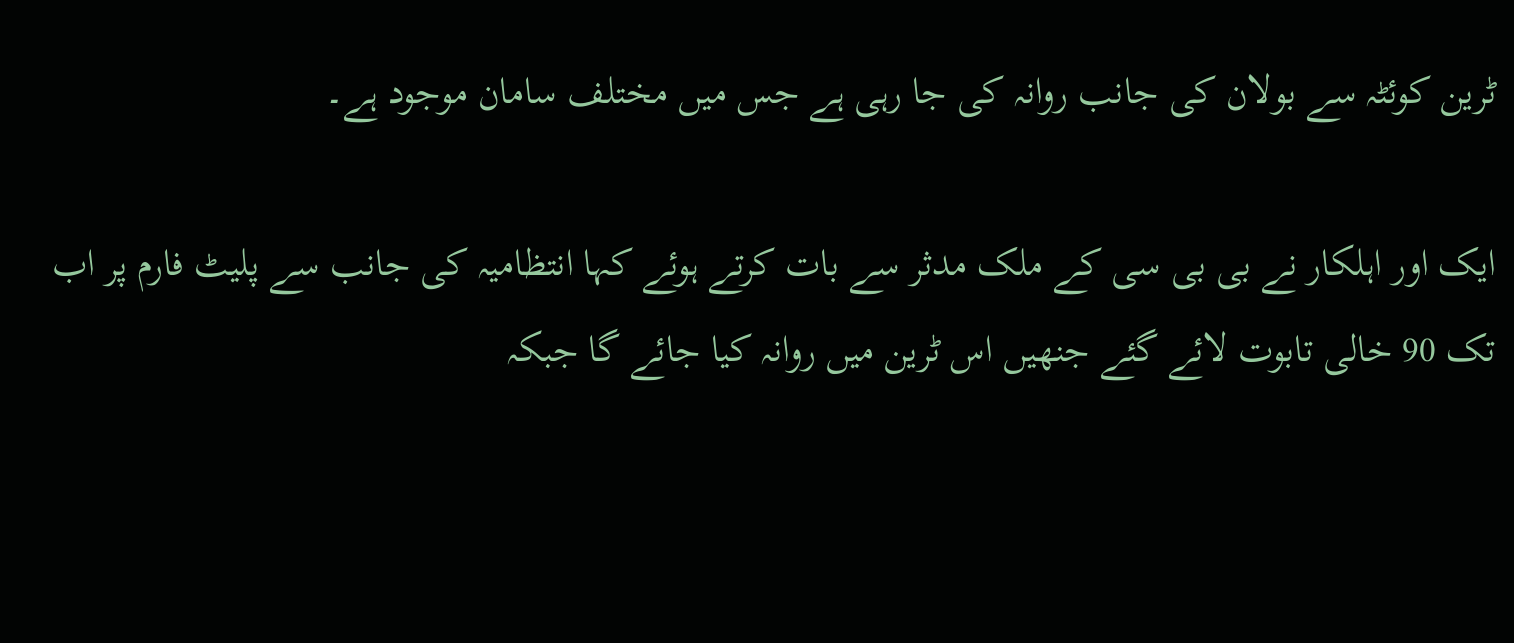ٹرین کوئٹہ سے بولان کی جانب روانہ کی جا رہی ہے جس میں مختلف سامان موجود ہے۔

ایک اور اہلکار نے بی بی سی کے ملک مدثر سے بات کرتے ہوئے کہا انتظامیہ کی جانب سے پلیٹ فارم پر اب تک 90 خالی تابوت لائے گئے جنھیں اس ٹرین میں روانہ کیا جائے گا جبکہ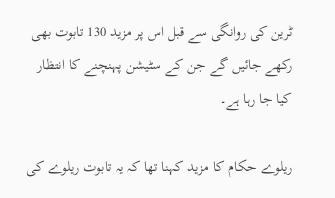ٹرین کی روانگی سے قبل اس پر مزید 130 تابوت بھی رکھے جائیں گے جن کے سٹیشن پہنچنے کا انتظار کیا جا رہا ہے۔

ریلوے حکام کا مزید کہنا تھا کہ یہ تابوت ریلوے کی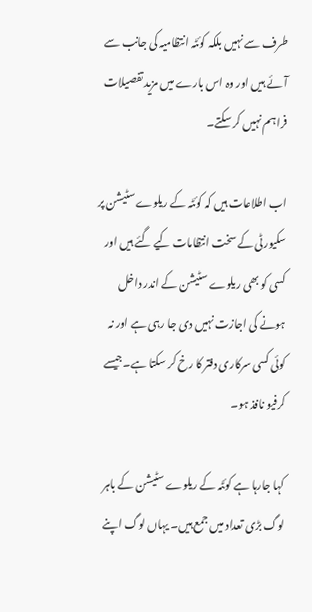طرف سے نہیں بلکہ کوئٹہ انتظامیہ کی جانب سے آئے ہیں اور وہ اس بارے میں مزید تفصیلات فراہم نہیں کر سکتے۔

اب اطلاعات ہیں کہ کوئٹہ کے ریلوے سٹیشن پر سکیورٹی کے سخت انتظامات کیے گئے ہیں اور کسی کو بھی ریلوے سٹیشن کے اندر داخل ہونے کی اجازت نہیں دی جا رہی ہے اور نہ کوئی کسی سرکاری دفتر کا رخ کر سکتا ہے۔جیسے کرفیو نافذ ہو۔

کہا جارہا ہے کوئٹہ کے ریلوے سٹیشن کے باہر لوگ بڑی تعداد میں جمع ہیں۔ یہاں لوگ اپنے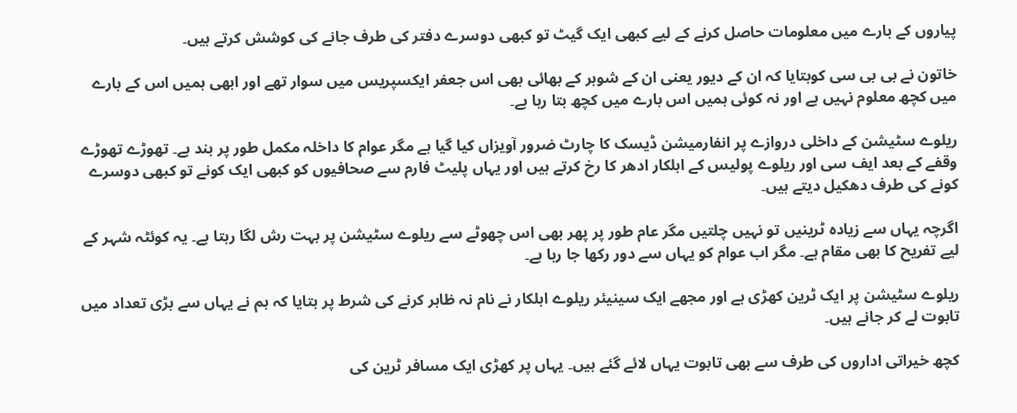پیاروں کے بارے میں معلومات حاصل کرنے کے لیے کبھی ایک گیٹ تو کبھی دوسرے دفتر کی طرف جانے کی کوشش کرتے ہیں۔

خاتون نے بی بی سی کوبتایا کہ ان کے دیور یعنی ان کے شوہر کے بھائی بھی اس جعفر ایکسپریس میں سوار تھے اور ابھی ہمیں اس کے بارے میں کچھ معلوم نہیں ہے اور نہ کوئی ہمیں اس بارے میں کچھ بتا رہا ہے۔

ریلوے سٹیشن کے داخلی دروازے پر انفارمیشن ڈیسک کا چارٹ ضرور آویزاں کیا گیا ہے مگر عوام کا داخلہ مکمل طور پر بند ہے۔ تھوڑے تھوڑے وقفے کے بعد ایف سی اور ریلوے پولیس کے اہلکار ادھر کا رخ کرتے ہیں اور یہاں پلیٹ فارم سے صحافیوں کو کبھی ایک کونے تو کبھی دوسرے کونے کی طرف دھکیل دیتے ہیں۔

اگرچہ یہاں سے زیادہ ٹرینیں تو نہیں چلتیں مگر عام طور پر پھر بھی اس چھوٹے سے ریلوے سٹیشن پر بہت رش لگا رہتا ہے۔ یہ کوئٹہ شہر کے لیے تفریح کا بھی مقام ہے۔ مگر اب عوام کو یہاں سے دور رکھا جا رہا ہے۔

ریلوے سٹیشن پر ایک ٹرین کھڑی ہے اور مجھے ایک سینیئر ریلوے اہلکار نے نام نہ ظاہر کرنے کی شرط پر بتایا کہ ہم نے یہاں سے بڑی تعداد میں تابوت لے کر جانے ہیں۔

کچھ خیراتی اداروں کی طرف سے بھی تابوت یہاں لائے گئے ہیں۔ یہاں پر کھڑی ایک مسافر ٹرین کی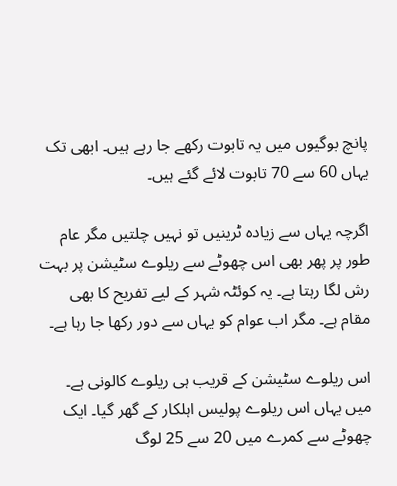پانچ بوگیوں میں یہ تابوت رکھے جا رہے ہیں۔ ابھی تک یہاں 60 سے 70 تابوت لائے گئے ہیں۔

اگرچہ یہاں سے زیادہ ٹرینیں تو نہیں چلتیں مگر عام طور پر پھر بھی اس چھوٹے سے ریلوے سٹیشن پر بہت رش لگا رہتا ہے۔ یہ کوئٹہ شہر کے لیے تفریح کا بھی مقام ہے۔ مگر اب عوام کو یہاں سے دور رکھا جا رہا ہے۔

اس ریلوے سٹیشن کے قریب ہی ریلوے کالونی ہے۔ میں یہاں اس ریلوے پولیس اہلکار کے گھر گیا۔ ایک چھوٹے سے کمرے میں 20 سے 25 لوگ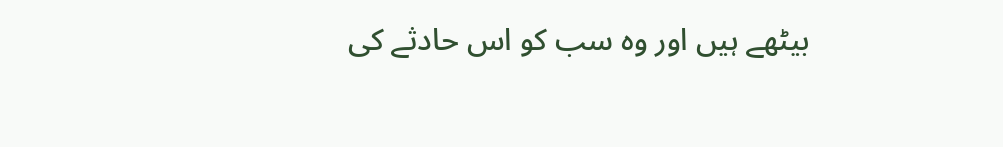بیٹھے ہیں اور وہ سب کو اس حادثے کی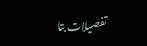تفصیلات بتا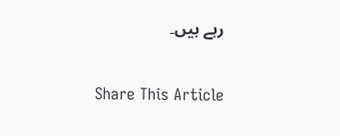رہے ہیں۔

Share This Article